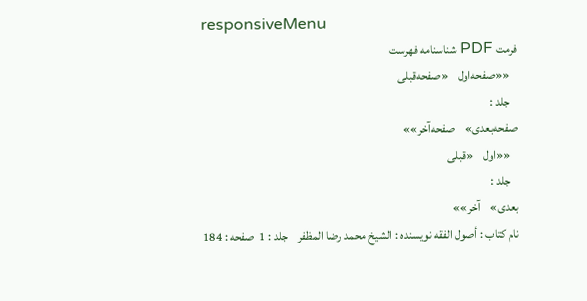responsiveMenu
فرمت PDF شناسنامه فهرست
   ««صفحه‌اول    «صفحه‌قبلی
   جلد :
صفحه‌بعدی»    صفحه‌آخر»»
   ««اول    «قبلی
   جلد :
بعدی»    آخر»»
نام کتاب : أصول الفقه نویسنده : الشيخ محمد رضا المظفر    جلد : 1  صفحه : 184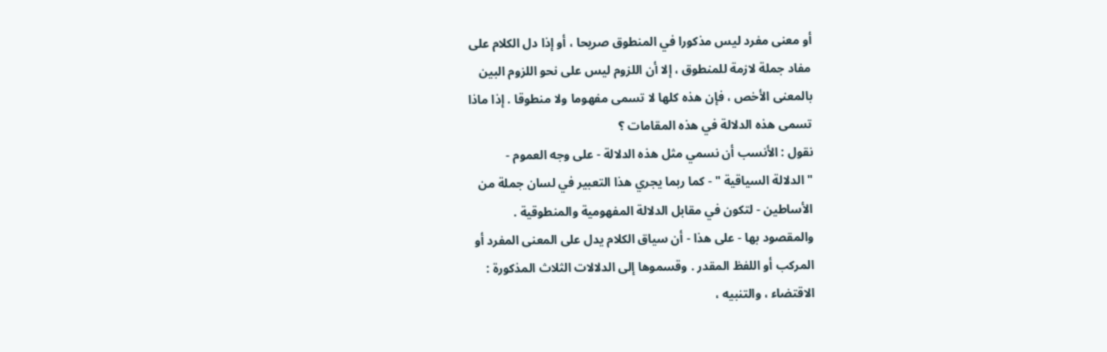أو معنى مفرد ليس مذكورا في المنطوق صريحا ، أو إذا دل الكلام على
مفاد جملة لازمة للمنطوق ، إلا أن اللزوم ليس على نحو اللزوم البين
بالمعنى الأخص ، فإن هذه كلها لا تسمى مفهوما ولا منطوقا . إذا ماذا
تسمى هذه الدلالة في هذه المقامات ؟
نقول : الأنسب أن نسمي مثل هذه الدلالة - على وجه العموم -
" الدلالة السياقية " - كما ربما يجري هذا التعبير في لسان جملة من
الأساطين - لتكون في مقابل الدلالة المفهومية والمنطوقية .
والمقصود بها - على هذا - أن سياق الكلام يدل على المعنى المفرد أو
المركب أو اللفظ المقدر . وقسموها إلى الدلالات الثلاث المذكورة :
الاقتضاء ، والتنبيه ،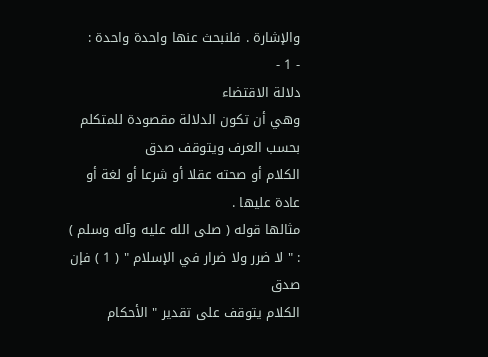والإشارة . فلنبحث عنها واحدة واحدة :
- 1 -
دلالة الاقتضاء
وهي أن تكون الدلالة مقصودة للمتكلم بحسب العرف ويتوقف صدق
الكلام أو صحته عقلا أو شرعا أو لغة أو عادة عليها .
مثالها قوله ( صلى الله عليه وآله وسلم ) : " لا ضرر ولا ضرار في الإسلام " ( 1 ) فإن صدق
الكلام يتوقف على تقدير " الأحكام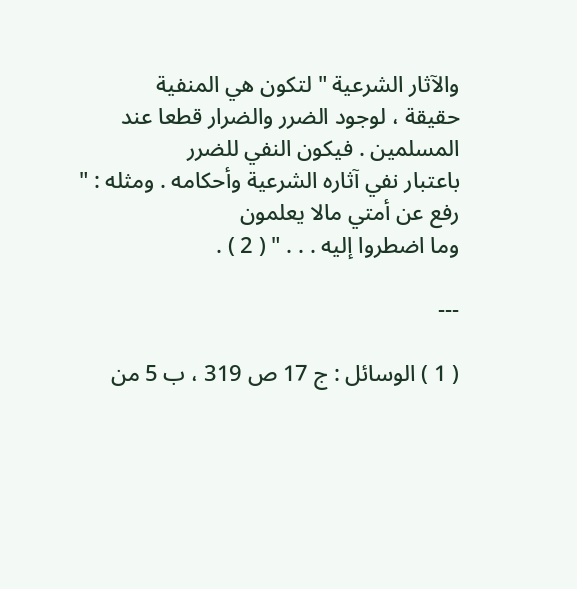والآثار الشرعية " لتكون هي المنفية
حقيقة ، لوجود الضرر والضرار قطعا عند المسلمين . فيكون النفي للضرر
باعتبار نفي آثاره الشرعية وأحكامه . ومثله : " رفع عن أمتي مالا يعلمون
وما اضطروا إليه . . . " ( 2 ) .

---

( 1 ) الوسائل : ج 17 ص 319 ، ب 5 من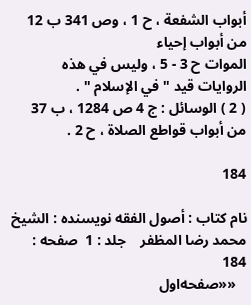أبواب الشفعة ، ح 1 ، وص 341 ب 12 من أبواب إحياء
الموات ح 3 - 5 ، وليس في هذه الروايات قيد " في الإسلام " .
( 2 ) الوسائل : ج 4 ص 1284 ، ب 37 من أبواب قواطع الصلاة ، ح 2 .

184

نام کتاب : أصول الفقه نویسنده : الشيخ محمد رضا المظفر    جلد : 1  صفحه : 184
   ««صفحه‌اول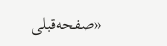«صفحه‌قبلی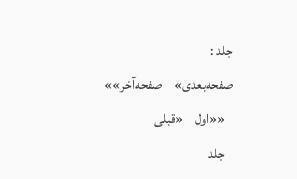جلد :
صفحه‌بعدی»    صفحه‌آخر»»
   ««اول    «قبلی
   جلد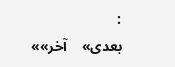:
بعدی»    آخر»»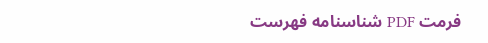فرمت PDF شناسنامه فهرست